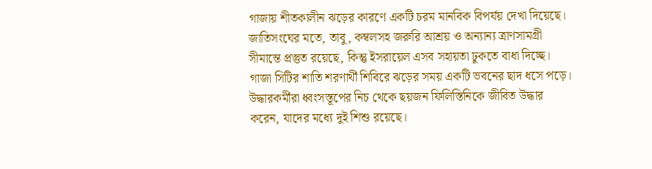গাজায় শীতকালীন ঝড়ের কারণে একটি চরম মানবিক বিপর্যয় দেখা দিয়েছে। জাতিসংঘের মতে, তাবু, কম্বলসহ জরুরি আশ্রয় ও অন্যান্য ত্রাণসামগ্রী সীমান্তে প্রস্তুত রয়েছে, কিন্তু ইসরায়েল এসব সহায়তা ঢুকতে বাধা দিচ্ছে।
গাজা সিটির শাতি শরণার্থী শিবিরে ঝড়ের সময় একটি ভবনের ছাদ ধসে পড়ে। উদ্ধারকর্মীরা ধ্বংসস্তূপের নিচ থেকে ছয়জন ফিলিস্তিনিকে জীবিত উদ্ধার করেন, যাদের মধ্যে দুই শিশু রয়েছে।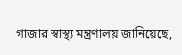গাজার স্বাস্থ্য মন্ত্রণালয় জানিয়েছে,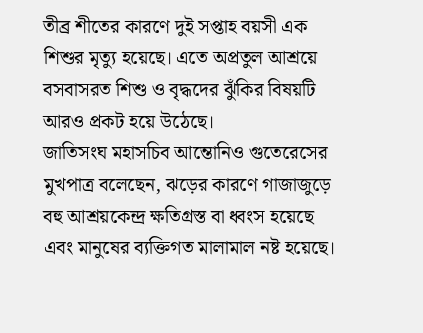তীব্র শীতের কারণে দুই সপ্তাহ বয়সী এক শিশুর মৃত্যু হয়েছে। এতে অপ্রতুল আশ্রয়ে বসবাসরত শিশু ও বৃদ্ধদের ঝুঁকির বিষয়টি আরও প্রকট হয়ে উঠেছে।
জাতিসংঘ মহাসচিব আন্তোনিও গুতেরেসের মুখপাত্র বলেছেন, ঝড়ের কারণে গাজাজুড়ে বহু আশ্রয়কেন্দ্র ক্ষতিগ্রস্ত বা ধ্বংস হয়েছে এবং মানুষের ব্যক্তিগত মালামাল নষ্ট হয়েছে।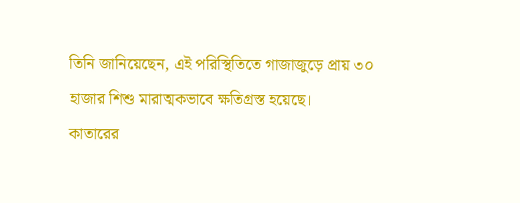তিনি জানিয়েছেন, এই পরিস্থিতিতে গাজাজুড়ে প্রায় ৩০ হাজার শিশু মারাত্মকভাবে ক্ষতিগ্রস্ত হয়েছে।
কাতারের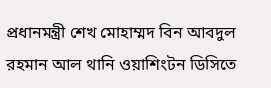প্রধানমন্ত্রী শেখ মোহাম্মদ বিন আবদুল রহমান আল থানি ওয়াশিংটন ডিসিতে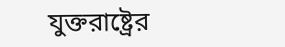যুক্তরাষ্ট্রের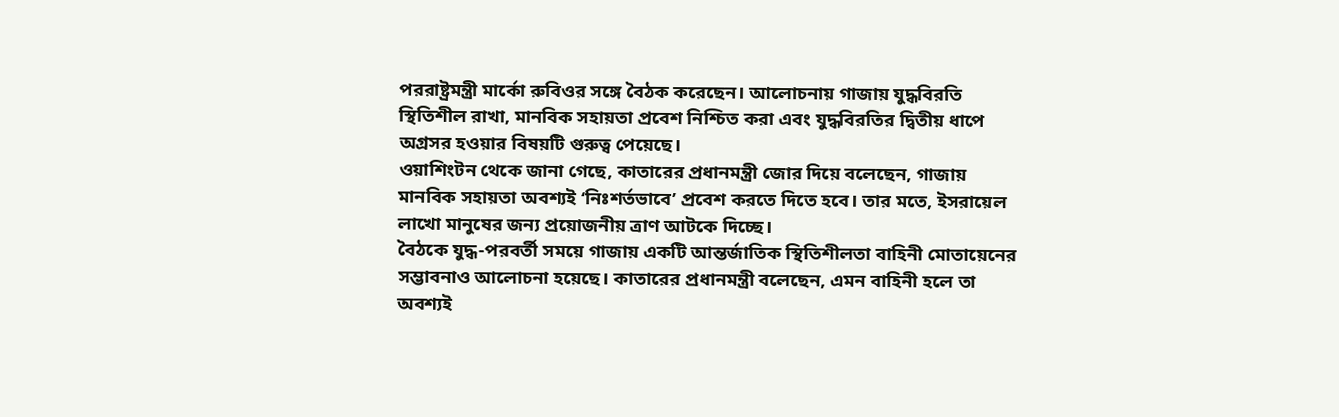পররাষ্ট্রমন্ত্রী মার্কো রুবিওর সঙ্গে বৈঠক করেছেন। আলোচনায় গাজায় যুদ্ধবিরতি স্থিতিশীল রাখা, মানবিক সহায়তা প্রবেশ নিশ্চিত করা এবং যুদ্ধবিরতির দ্বিতীয় ধাপে অগ্রসর হওয়ার বিষয়টি গুরুত্ব পেয়েছে।
ওয়াশিংটন থেকে জানা গেছে, কাতারের প্রধানমন্ত্রী জোর দিয়ে বলেছেন, গাজায় মানবিক সহায়তা অবশ্যই ‘নিঃশর্তভাবে’ প্রবেশ করতে দিতে হবে। তার মতে, ইসরায়েল লাখো মানুষের জন্য প্রয়োজনীয় ত্রাণ আটকে দিচ্ছে।
বৈঠকে যুদ্ধ-পরবর্তী সময়ে গাজায় একটি আন্তর্জাতিক স্থিতিশীলতা বাহিনী মোতায়েনের সম্ভাবনাও আলোচনা হয়েছে। কাতারের প্রধানমন্ত্রী বলেছেন, এমন বাহিনী হলে তা অবশ্যই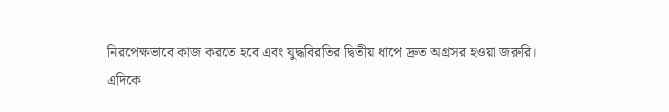নিরপেক্ষভাবে কাজ করতে হবে এবং যুদ্ধবিরতির দ্বিতীয় ধাপে দ্রুত অগ্রসর হওয়া জরুরি।
এদিকে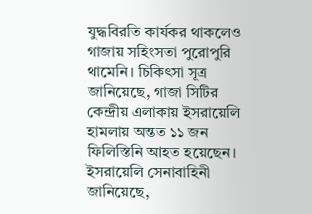যুদ্ধবিরতি কার্যকর থাকলেও গাজায় সহিংসতা পুরোপুরি থামেনি। চিকিৎসা সূত্র জানিয়েছে, গাজা সিটির কেন্দ্রীয় এলাকায় ইসরায়েলি হামলায় অন্তত ১১ জন ফিলিস্তিনি আহত হয়েছেন। ইসরায়েলি সেনাবাহিনী জানিয়েছে,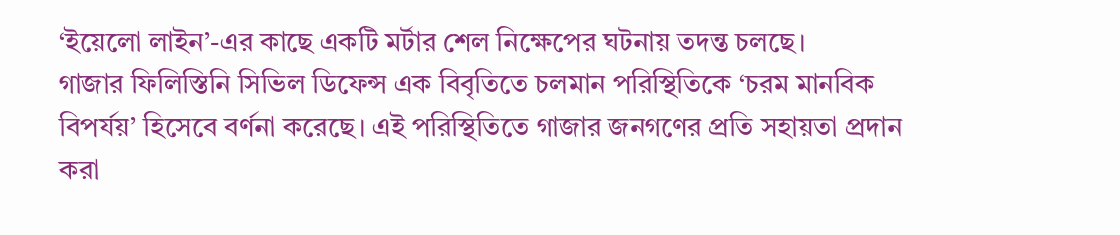‘ইয়েলো লাইন’-এর কাছে একটি মর্টার শেল নিক্ষেপের ঘটনায় তদন্ত চলছে।
গাজার ফিলিস্তিনি সিভিল ডিফেন্স এক বিবৃতিতে চলমান পরিস্থিতিকে ‘চরম মানবিক বিপর্যয়’ হিসেবে বর্ণনা করেছে। এই পরিস্থিতিতে গাজার জনগণের প্রতি সহায়তা প্রদান করা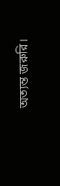অত্যন্ত জরুরি।